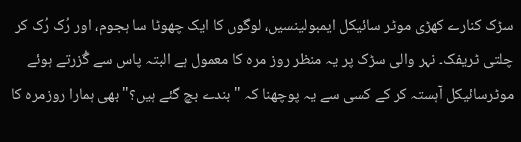سڑک کنارے کھڑی موٹر سائیکل ایمبولینسیں، لوگوں کا ایک چھوٹا سا ہجوم، اور رُک رُک کر چلتی ٹریفک۔ نہر والی سڑک پر یہ منظر روز مرہ کا معمول ہے البتہ پاس سے گُزرتے ہوئے موٹرسائیکل آہستہ کر کے کسی سے یہ پوچھنا کہ "بندے بچ گئے ہیں؟" بھی ہمارا روزمرہ کا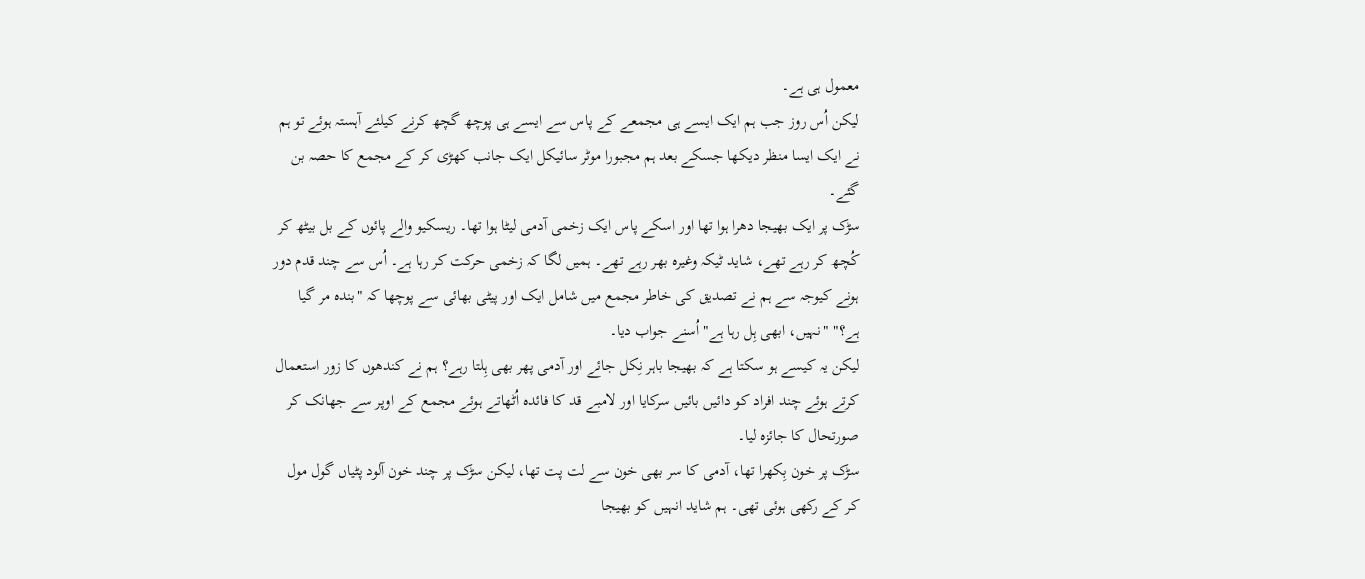معمول ہی ہے۔
لیکن اُس روز جب ہم ایک ایسے ہی مجمعے کے پاس سے ایسے ہی پوچھ گچھ کرنے کیلئے آہستہ ہوئے تو ہم نے ایک ایسا منظر دیکھا جسکے بعد ہم مجبورا موٹر سائیکل ایک جانب کھڑی کر کے مجمع کا حصہ بن گئے۔
سڑک پر ایک بھیجا دھرا ہوا تھا اور اسکے پاس ایک زخمی آدمی لیٹا ہوا تھا۔ ریسکیو والے پائوں کے بل بیٹھ کر کُچھ کر رہے تھے، شاید ٹیکہ وغیرہ بھر رہے تھے۔ ہمیں لگا کہ زخمی حرکت کر رہا ہے۔ اُس سے چند قدم دور ہونے کیوجہ سے ہم نے تصدیق کی خاطر مجمع میں شامل ایک اور پیٹی بھائی سے پوچھا کہ "بندہ مر گیا ہے؟" "نہیں، ابھی ہِل رہا ہے" اُسنے جواب دیا۔
لیکن یہ کیسے ہو سکتا ہے کہ بھیجا باہر نِکل جائے اور آدمی پھر بھی ہِلتا رہے؟ ہم نے کندھوں کا زور استعمال کرتے ہوئے چند افراد کو دائیں بائیں سرکایا اور لامبے قد کا فائدہ اُٹھاتے ہوئے مجمع کے اوپر سے جھانک کر صورتحال کا جائزہ لیا۔
سڑک پر خون بِکھرا تھا، آدمی کا سر بھی خون سے لت پت تھا، لیکن سڑک پر چند خون آلود پٹیاں گول مول کر کے رکھی ہوئی تھی۔ ہم شاید انہیں کو بھیجا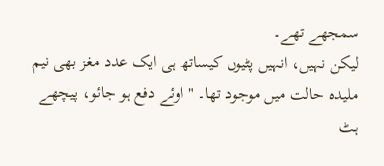سمجھے تھے۔
لیکن نہیں، انہیں پٹیوں کیساتھ ہی ایک عدد مغز بھی نیم ملیدہ حالت میں موجود تھا۔ "اوئے دفع ہو جائو، پیچھے ہٹ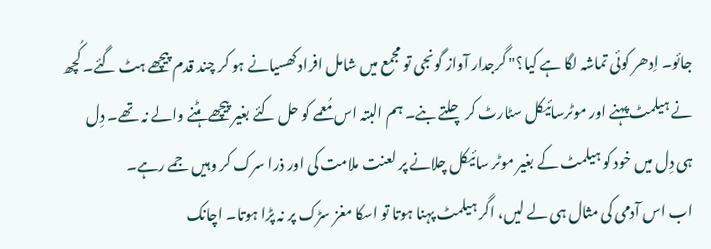جائو۔ اِدھر کوئی تماشہ لگا ہے کیا؟" گرجدار آواز گونجی تو مجمع میں شامل افراد کھسیانے ہو کر چند قدم پیچھے ہٹ گئے۔ کُچھ نے ہیلمٹ پہنے اور موٹرسائیکل سٹارٹ کر چلتے بنے۔ ہم البتہ اس مُعمے کو حل کئے بغیر پیچھے ہٹنے والے نہ تھے۔ دِل ہی دِل میں خود کو ہیلمٹ کے بغیر موٹر سائیکل چلانے پر لعنت ملامت کی اور ذرا سرک کر وہیں جمے رہے۔
اب اس آدمی کی مثال ہی لے لیں، اگر ہیلمٹ پہنا ہوتا تو اسکا مغز سڑک پر نہ پڑا ہوتا۔ اچانک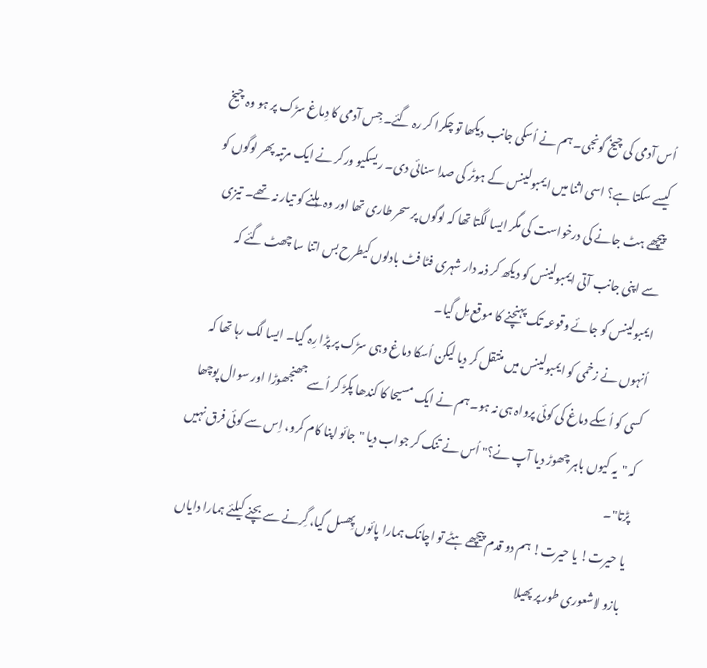اُس آدمی کی چیخ گونجی۔ ہم نے اُسکی جانب دیکھا تو چکرا کر رہ گئے۔ جِس آدمی کا دِماغ سڑک پر ہو وہ چیخ کیسے سکتا ہے؟ اسی اثنا میں ایمبولینس کے ہوٹر کی صدا سنائی دی۔ ریسکیو ورکر نے ایک مرتبہ پھر لوگوں کو پیچھے ہٹ جانے کی درخواست کی مگر ایسا لگتا تھا کہ لوگوں پر سحر طاری تھا اور وہ ہِلنے کو تیار نہ تھے۔ تیزی سے اپنی جانب آتی ایمبولینس کو دیکھ کر ذمہ دار شہری فٹا فٹ بادلوں کیطرح بس اتنا سا چھٹ گئے کہ ایمبولینس کو جائے وقوعہ تک پہنچنے کا موقع مِل گیا۔
اُنہوں نے زخمی کو ایمبولینس میں منتقل کر دیا لیکن اُسکا دماغ وہی سڑک پر پڑا رِہ گیا۔ ایسا لگ رہا تھا کہ کسی کو اُسکے دماغ کی کوئی پرواہ ہی نہ ہو۔ ہم نے ایک مسیحا کا کندھا پکڑ کر اُسے جھنجھوڑا اور سوال پوچھا کہ "یہ کیوں باہر چھوڑ دیا آپ نے؟" اُس نے تنک کر جواب دیا "جائو اپنا کام کرو، اِس سے کوئی فرق نہیں پڑتا"۔
یا حیرت! یا حیرت! ہم دو قدم پیچھے ہٹے تو اچانک ہمارا پائوں پِھسل گیا، گِرنے سے بچنے کیلئے ہمارا دایاں بازو لاشعوری طور پر پھیلا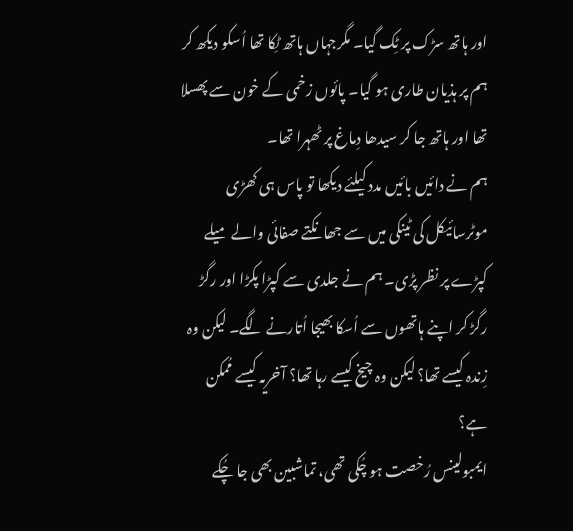اور ہاتھ سڑک پر ٹِک گیا۔ مگرجہاں ہاتھ ٹِکا تھا اُسکو دیکھ کر ہم پر ہذیان طاری ہو گیا۔ پائوں زخمی کے خون سے پھسلا تھا اور ہاتھ جا کر سیدھا دِماغ پر ٹھہرا تھا۔
ہم نے دائیں بائیں مدد کیلئے دیکھا تو پاس ہی کھڑی موٹرسائیکل کی ٹینکی میں سے جھانکتے صفائی والے میلے کپڑے پر نظر پڑی۔ ہم نے جلدی سے کپڑا پکڑا اور رگڑ رگڑ کر اپنے ہاتھوں سے اُسکا بھیجا اُتارنے لگے۔ لیکن وہ زِندہ کیسے تھا؟ لیکن وہ چیخ کیسے رہا تھا؟ آخریہ کیسے مُمکن ہے؟
ایمبولینس رُخصت ہو چُکی تھی، تماشبین بھی جا چُکے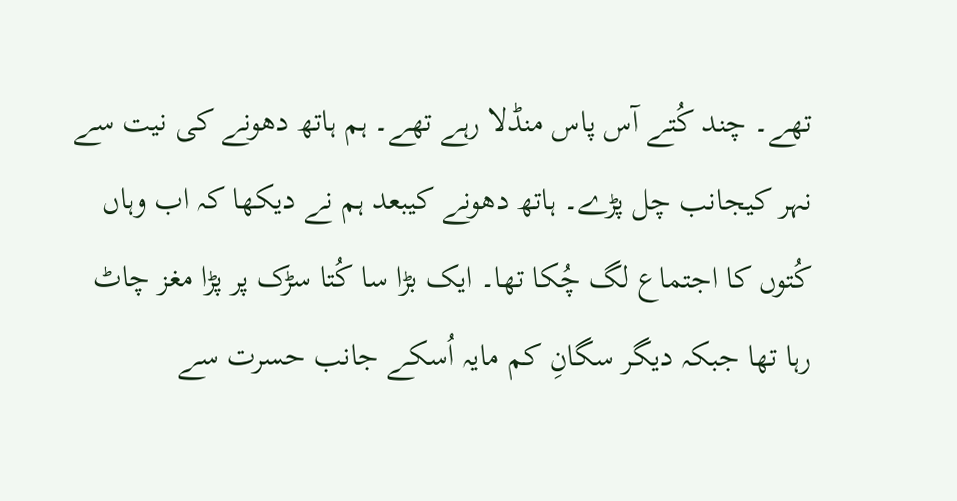تھے۔ چند کُتے آس پاس منڈلا رہے تھے۔ ہم ہاتھ دھونے کی نیت سے نہر کیجانب چل پڑے۔ ہاتھ دھونے کیبعد ہم نے دیکھا کہ اب وہاں کُتوں کا اجتماع لگ چُکا تھا۔ ایک بڑا سا کُتا سڑک پر پڑا مغز چاٹ رہا تھا جبکہ دیگر سگانِ کم مایہ اُسکے جانب حسرت سے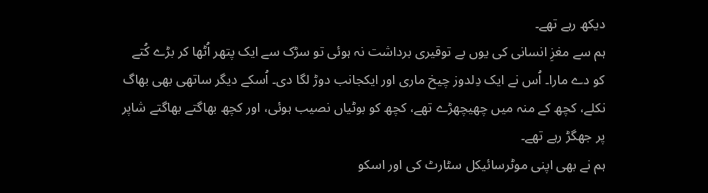دیکھ رہے تھے۔
ہم سے مغزِ انسانی کی یوں بے توقیری برداشت نہ ہوئی تو سڑک سے ایک پتھر اُٹھا کر بڑے کُتے کو دے مارا۔ اُس نے ایک دِلدوز چیخ ماری اور ایکجانب دوڑ لگا دی۔ اُسکے دیگر ساتھی بھی بھاگ نکلے، کچھ کے منہ میں چھیچھڑے تھے، کچھ کو بوٹیاں نصیب ہوئی، اور کچھ بھاگتے بھاگتے شاپر پر جھگڑ رہے تھے۔
ہم نے بھی اپنی موٹرسائیکل سٹارٹ کی اور اسکو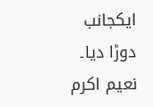ایکجانب دوڑا دیا۔
نعیم اکرم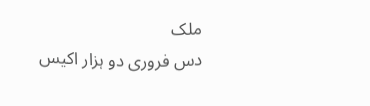ملک
دس فروری دو ہزار اکیس